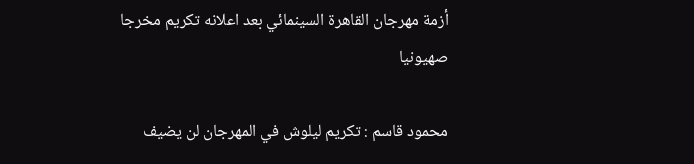أزمة مهرجان القاهرة السينمائي بعد اعلانه تكريم مخرجا صهيونيا

محمود قاسم : تكريم ليلوش في المهرجان لن يضيف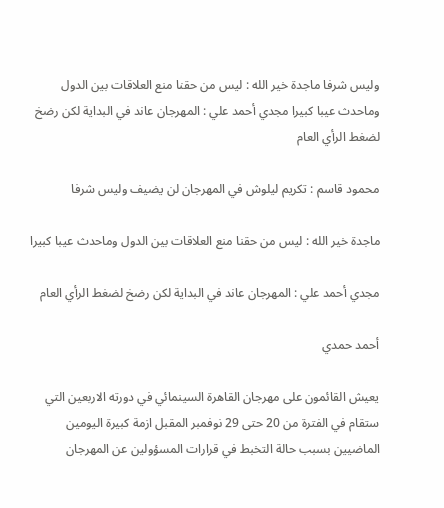وليس شرفا ماجدة خير الله : ليس من حقنا منع العلاقات بين الدول وماحدث عيبا كبيرا مجدي أحمد علي : المهرجان عاند في البداية لكن رضخ لضغط الرأي العام

محمود قاسم : تكريم ليلوش في المهرجان لن يضيف وليس شرفا

ماجدة خير الله : ليس من حقنا منع العلاقات بين الدول وماحدث عيبا كبيرا

مجدي أحمد علي : المهرجان عاند في البداية لكن رضخ لضغط الرأي العام

أحمد حمدي

يعيش القائمون على مهرجان القاهرة السينمائي في دورته الاربعين التي ستقام في الفترة من 20 حتى 29 نوفمبر المقبل ازمة كبيرة اليومين الماضيين بسبب حالة التخبط في قرارات المسؤولين عن المهرجان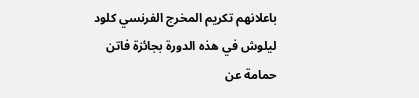باعلانهم تكريم المخرج الفرنسي كلود ليلوش في هذه الدورة بجائزة فاتن حمامة عن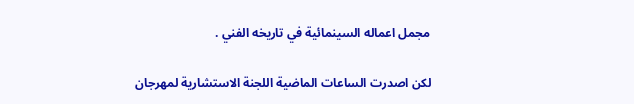مجمل اعماله السينمائية في تاريخه الفني .

لكن اصدرت الساعات الماضية اللجنة الاستشارية لمهرجان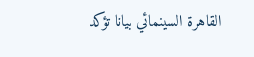القاهرة السينمائي بيانا تؤكد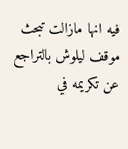فيه انها مازالت تبحث موقف ليلوش بالتراجع عن تكريمه في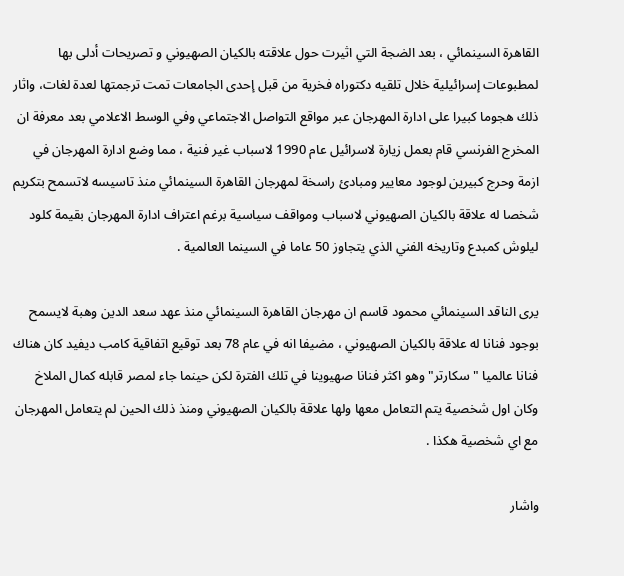القاهرة السينمائي ، بعد الضجة التي اثيرت حول علاقته بالكيان الصهيوني و تصريحات أدلى بها لمطبوعات إسرائيلية خلال تلقيه دكتوراه فخرية من قبل إحدى الجامعات تمت ترجمتها لعدة لغات، واثار ذلك هجوما كبيرا على ادارة المهرجان عبر مواقع التواصل الاجتماعي وفي الوسط الاعلامي بعد معرفة ان المخرج الفرنسي قام بعمل زيارة لاسرائيل عام 1990 لاسباب غير فنية ، مما وضع ادارة المهرجان في ازمة وحرج كبيرين لوجود معايير ومبادئ راسخة لمهرجان القاهرة السينمائي منذ تاسيسه لاتسمح بتكريم شخصا له علاقة بالكيان الصهيوني لاسباب ومواقف سياسية برغم اعتراف ادارة المهرجان بقيمة كلود ليلوش كمبدع وتاريخه الفني الذي يتجاوز 50 عاما في السينما العالمية .

يرى الناقد السينمائي محمود قاسم ان مهرجان القاهرة السينمائي منذ عهد سعد الدين وهبة لايسمح بوجود فنانا له علاقة بالكيان الصهيوني ، مضيفا انه في عام 78 بعد توقيع اتفاقية كامب ديفيد كان هناك فنانا عالميا " سكارتر" وهو اكثر فنانا صهيوينا في تلك الفترة لكن حينما جاء لمصر قابله كمال الملاخ وكان اول شخصية يتم التعامل معها ولها علاقة بالكيان الصهيوني ومنذ ذلك الحين لم يتعامل المهرجان مع اي شخصية هكذا .

واشار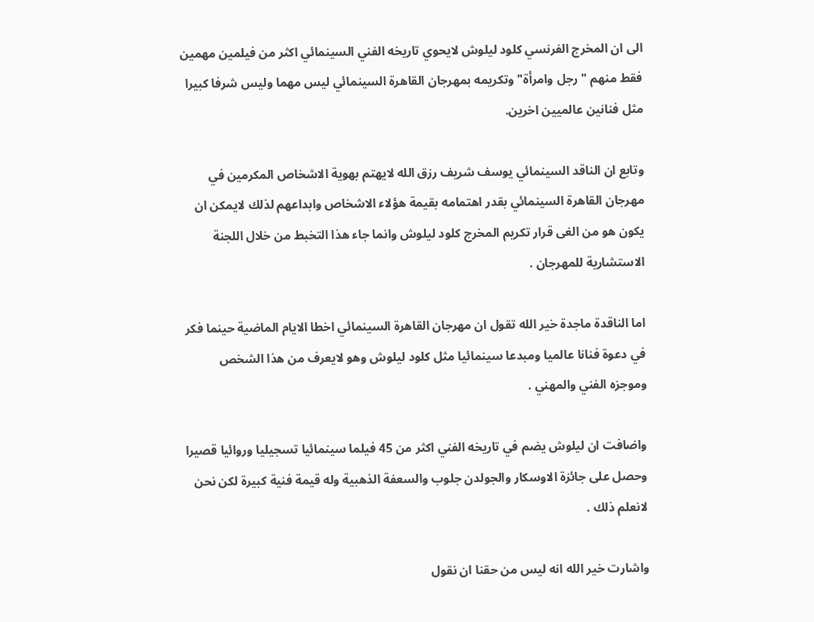الى ان المخرج الفرنسي كلود ليلوش لايحوي تاريخه الفني السينمائي اكثر من فيلمين مهمين فقط منهم " رجل وامرأة" وتكريمه بمهرجان القاهرة السينمائي ليس مهما وليس شرفا كبيرا مثل فنانين عالميين اخرين.

وتابع ان الناقد السينمائي يوسف شريف رزق الله لايهتم بهوية الاشخاص المكرمين في مهرجان القاهرة السينمائي بقدر اهتمامه بقيمة هؤلاء الاشخاص وابداعهم لذلك لايمكن ان يكون هو من الغى قرار تكريم المخرج كلود ليلوش وانما جاء هذا التخبط من خلال اللجنة الاستشارية للمهرجان .

اما الناقدة ماجدة خير الله تقول ان مهرجان القاهرة السينمائي اخطا الايام الماضية حينما فكر في دعوة فنانا عالميا ومبدعا سينمائيا مثل كلود ليلوش وهو لايعرف من هذا الشخص وموجزه الفني والمهني .

واضافت ان ليلوش يضم في تاريخه الفني اكثر من 45 فيلما سينمائيا تسجيليا وروائيا قصيرا وحصل على جائزة الاوسكار والجولدن جلوب والسعفة الذهبية وله قيمة فنية كبيرة لكن نحن لانعلم ذلك .

واشارت خير الله انه ليس من حقنا ان نقول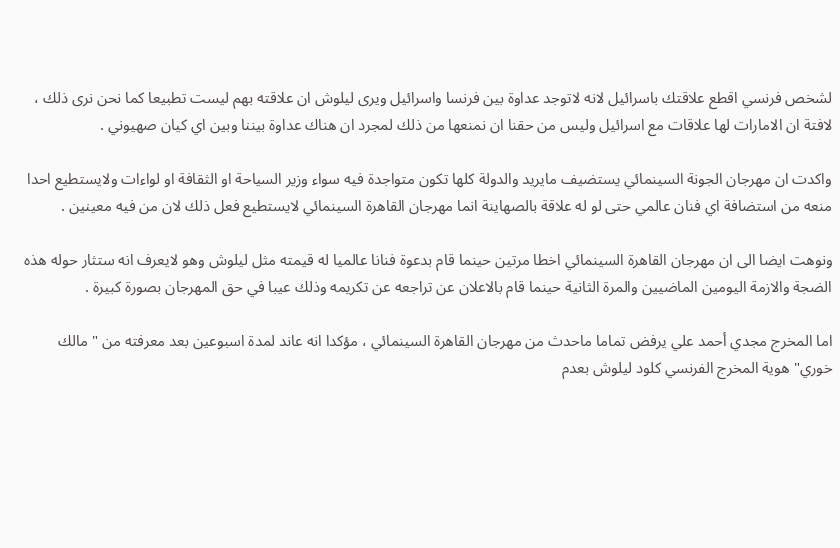لشخص فرنسي اقطع علاقتك باسرائيل لانه لاتوجد عداوة بين فرنسا واسرائيل ويرى ليلوش ان علاقته بهم ليست تطبيعا كما نحن نرى ذلك ، لافتة ان الامارات لها علاقات مع اسرائيل وليس من حقنا ان نمنعها من ذلك لمجرد ان هناك عداوة بيننا وبين اي كيان صهيوني .

واكدت ان مهرجان الجونة السينمائي يستضيف مايريد والدولة كلها تكون متواجدة فيه سواء وزير السياحة او الثقافة او لواءات ولايستطيع احدا منعه من استضافة اي فنان عالمي حتى لو له علاقة بالصهاينة انما مهرجان القاهرة السينمائي لايستطيع فعل ذلك لان من فيه معينين .

ونوهت ايضا الى ان مهرجان القاهرة السينمائي اخطا مرتين حينما قام بدعوة فنانا عالميا له قيمته مثل ليلوش وهو لايعرف انه ستثار حوله هذه الضجة والازمة اليومين الماضيين والمرة الثانية حينما قام بالاعلان عن تراجعه عن تكريمه وذلك عيبا في حق المهرجان بصورة كبيرة .

اما المخرج مجدي أحمد علي يرفض تماما ماحدث من مهرجان القاهرة السينمائي ، مؤكدا انه عاند لمدة اسبوعين بعد معرفته من " مالك خوري" هوية المخرج الفرنسي كلود ليلوش بعدم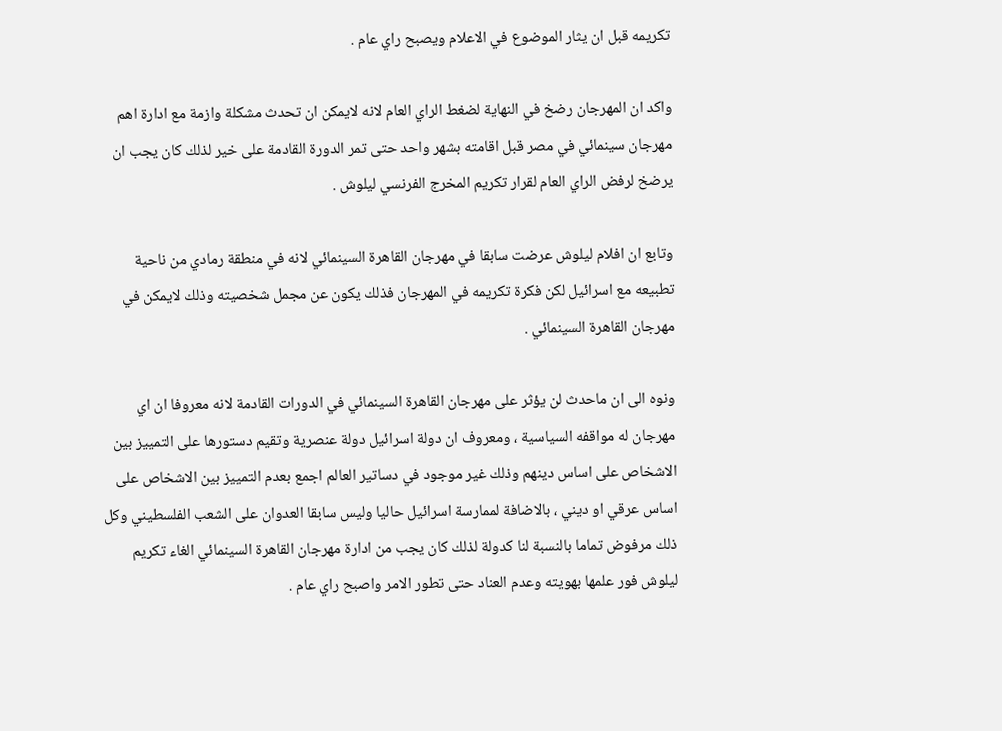تكريمه قبل ان يثار الموضوع في الاعلام ويصبح راي عام .

واكد ان المهرجان رضخ في النهاية لضغط الراي العام لانه لايمكن ان تحدث مشكلة وازمة مع ادارة اهم مهرجان سينمائي في مصر قبل اقامته بشهر واحد حتى تمر الدورة القادمة على خير لذلك كان يجب ان يرضخ لرفض الراي العام لقرار تكريم المخرج الفرنسي ليلوش .

وتابع ان افلام ليلوش عرضت سابقا في مهرجان القاهرة السينمائي لانه في منطقة رمادي من ناحية تطبيعه مع اسرائيل لكن فكرة تكريمه في المهرجان فذلك يكون عن مجمل شخصيته وذلك لايمكن في مهرجان القاهرة السينمائي .

ونوه الى ان ماحدث لن يؤثر على مهرجان القاهرة السينمائي في الدورات القادمة لانه معروفا ان اي مهرجان له مواقفه السياسية ، ومعروف ان دولة اسرائيل دولة عنصرية وتقيم دستورها على التمييز بين الاشخاص على اساس دينهم وذلك غير موجود في دساتير العالم اجمع بعدم التمييز بين الاشخاص على اساس عرقي او ديني ، بالاضافة لممارسة اسرائيل حاليا وليس سابقا العدوان على الشعب الفلسطيني وكل ذلك مرفوض تماما بالنسبة لنا كدولة لذلك كان يجب من ادارة مهرجان القاهرة السينمائي الغاء تكريم ليلوش فور علمها بهويته وعدم العناد حتى تطور الامر واصبح راي عام .